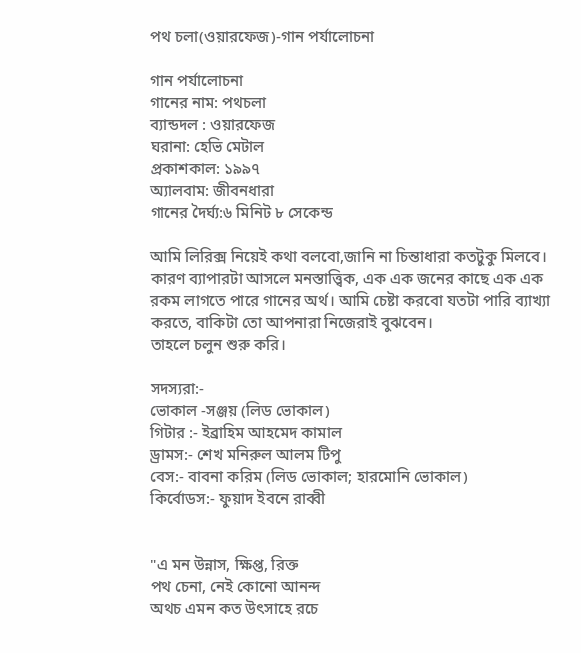পথ চলা(ওয়ারফেজ)-গান পর্যালোচনা

গান পর্যালোচনা
গানের নাম: পথচলা
ব্যান্ডদল : ওয়ারফেজ
ঘরানা: হেভি মেটাল
প্রকাশকাল: ১৯৯৭
অ্যালবাম: জীবনধারা
গানের দৈর্ঘ্য:৬ মিনিট ৮ সেকেন্ড

আমি লিরিক্স নিয়েই কথা বলবো,জানি না চিন্তাধারা কতটুকু মিলবে। কারণ ব্যাপারটা আসলে মনস্তাত্ত্বিক, এক এক জনের কাছে এক এক রকম লাগতে পারে গানের অর্থ। আমি চেষ্টা করবো যতটা পারি ব্যাখ্যা করতে, বাকিটা তো আপনারা নিজেরাই বুঝবেন।
তাহলে চলুন শুরু করি।

সদস্যরা:-
ভোকাল -সঞ্জয় (লিড ভোকাল)
গিটার :- ইব্রাহিম আহমেদ কামাল
ড্রামস:- শেখ মনিরুল আলম টিপু
বেস:- বাবনা করিম (লিড ভোকাল; হারমোনি ভোকাল)
কির্বোডস:- ফুয়াদ ইবনে রাব্বী


"এ মন উন্নাস, ক্ষিপ্ত, রিক্ত
পথ চেনা, নেই কোনো আনন্দ
অথচ এমন কত উৎসাহে রচে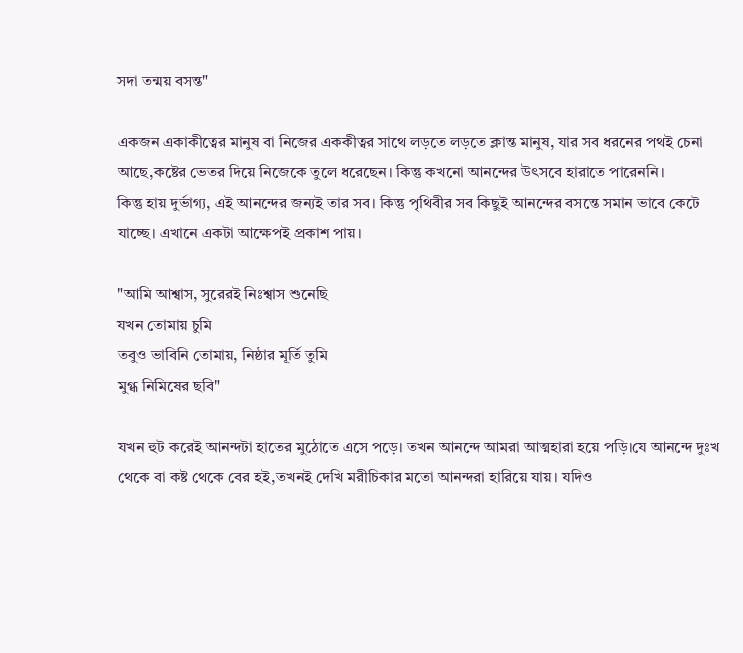সদা তন্ময় বসন্ত"

একজন একাকীত্বের মানুষ বা নিজের এককীত্বর সাথে লড়তে লড়তে ক্লান্ত মানুষ, যার সব ধরনের পথই চেনা আছে,কষ্টের ভেতর দিয়ে নিজেকে তুলে ধরেছেন। কিন্তু কখনো আনন্দের উৎসবে হারাতে পারেননি।
কিন্তু হায় দুর্ভাগ্য, এই আনন্দের জন্যই তার সব। কিন্তু পৃথিবীর সব কিছুই আনন্দের বসন্তে সমান ভাবে কেটে যাচ্ছে। এখানে একটা আক্ষেপই প্রকাশ পায়।

"আমি আশ্বাস, সুরেরই নিঃশ্বাস শুনেছি
যখন তোমায় চুমি
তবুও ভাবিনি তোমায়, নিষ্ঠার মূর্তি তুমি
মুগ্ধ নিমিষের ছবি"

যখন হুট করেই আনন্দটা হাতের মুঠোতে এসে পড়ে। তখন আনন্দে আমরা আত্মহারা হয়ে পড়ি।যে আনন্দে দুঃখ থেকে বা কষ্ট থেকে বের হই,তখনই দেখি মরীচিকার মতো আনন্দরা হারিয়ে যায়। যদিও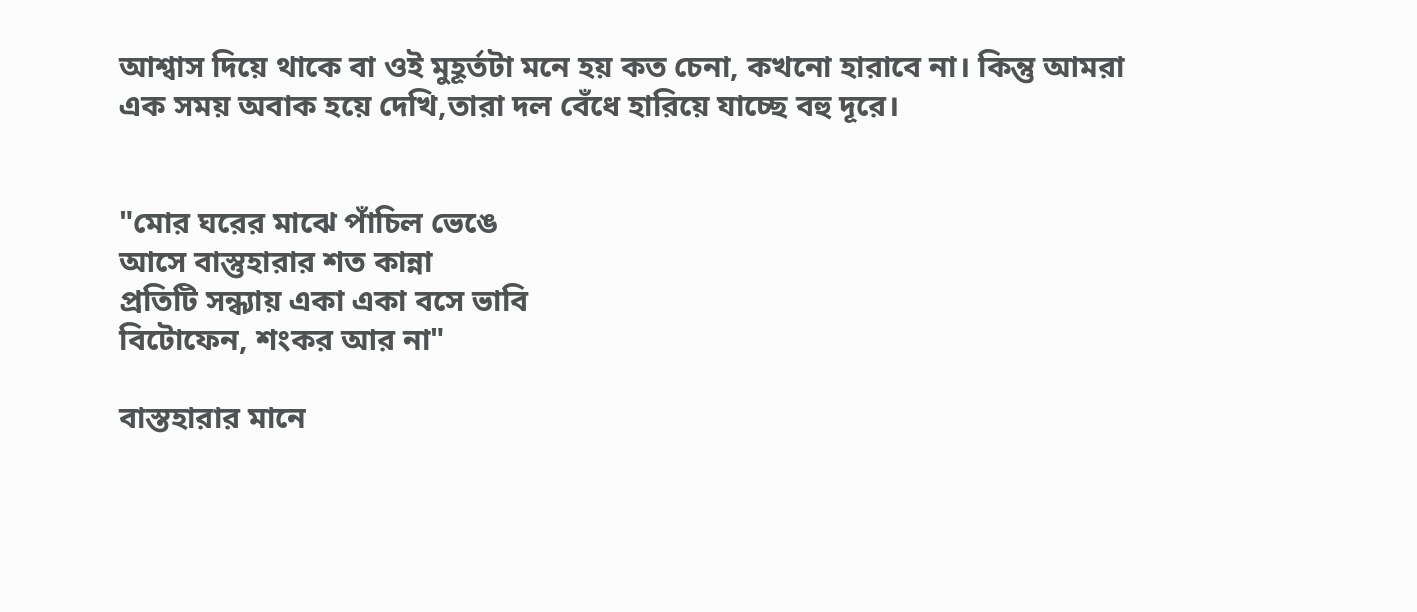আশ্বাস দিয়ে থাকে বা ওই মুহূর্তটা মনে হয় কত চেনা, কখনো হারাবে না। কিন্তু আমরা এক সময় অবাক হয়ে দেখি,তারা দল বেঁধে হারিয়ে যাচ্ছে বহু দূরে।


"মোর ঘরের মাঝে পাঁচিল ভেঙে
আসে বাস্তুহারার শত কান্না
প্রতিটি সন্ধ্যায় একা একা বসে ভাবি
বিটোফেন, শংকর আর না"

বাস্তহারার মানে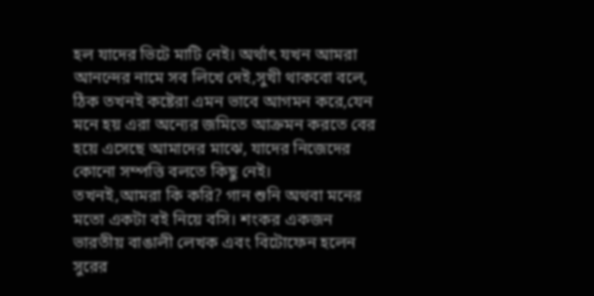হল যাদের ভিটে মাটি নেই। অর্থাৎ যখন আমরা আনন্দের নামে সব লিখে দেই,সুখী থাকবো বলে, ঠিক তখনই কষ্টেরা এমন ভাবে আগমন করে,যেন মনে হয় এরা অন্যের জমিতে আক্রমন করতে বের হয়ে এসেছে আমাদের মাঝে, যাদের নিজেদের কোনো সম্পত্তি বলতে কিছু নেই।
তখনই,আমরা কি করি? গান শুনি অথবা মনের মতো একটা বই নিয়ে বসি। শংকর একজন ভারতীয় বাঙালী লেখক এবং বিটোফেন হলেন সুরের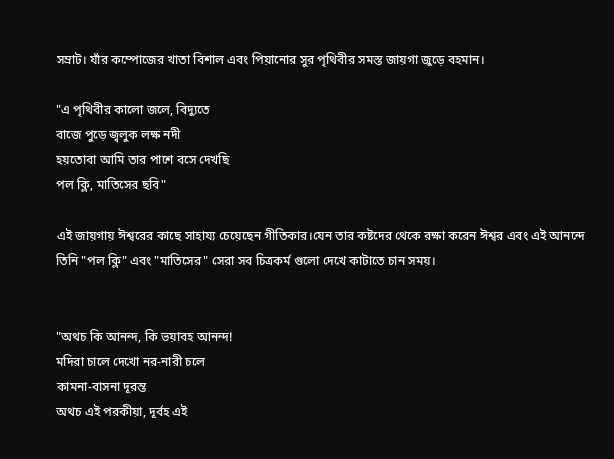সম্রাট। যাঁর কম্পোজের খাতা বিশাল এবং পিয়ানোর সুর পৃথিবীর সমস্ত জায়গা জুড়ে বহমান।

"এ পৃথিবীর কালো জলে, বিদ্যুতে
বাজে পুড়ে জ্বলুক লক্ষ নদী
হয়তোবা আমি তার পাশে বসে দেখছি
পল ক্লি, মাতিসের ছবি"

এই জায়গায় ঈশ্বরের কাছে সাহায্য চেয়েছেন গীতিকার।যেন তার কষ্টদের থেকে রক্ষা করেন ঈশ্বর এবং এই আনন্দে তিনি "পল ক্লি" এবং "মাতিসের" সেরা সব চিত্রকর্ম গুলো দেখে কাটাতে চান সময়।


"অথচ কি আনন্দ, কি ভয়াবহ আনন্দ!
মদিরা চালে দেখো নর-নারী চলে
কামনা-বাসনা দূরন্ত
অথচ এই পরকীয়া, দূর্বহ এই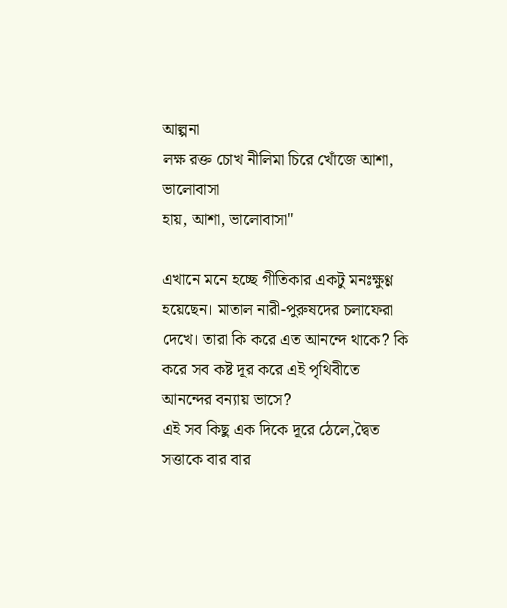আল্পনা
লক্ষ রক্ত চোখ নীলিমা চিরে খোঁজে আশা, ভালোবাসা
হায়, আশা, ভালোবাসা"

এখানে মনে হচ্ছে গীতিকার একটু মনঃক্ষুণ্ণ হয়েছেন। মাতাল নারী-পুরুষদের চলাফেরা দেখে। তারা কি করে এত আনন্দে থাকে? কি করে সব কষ্ট দূর করে এই পৃথিবীতে আনন্দের বন্যায় ভাসে?
এই সব কিছু এক দিকে দূরে ঠেলে,দ্বৈত সত্তাকে বার বার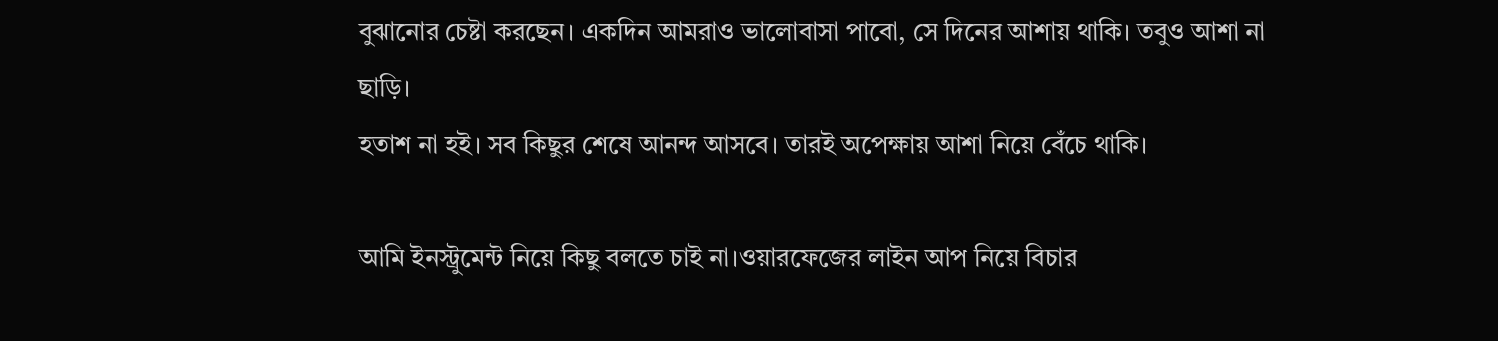বুঝানোর চেষ্টা করছেন। একদিন আমরাও ভালোবাসা পাবো, সে দিনের আশায় থাকি। তবুও আশা না ছাড়ি।
হতাশ না হই। সব কিছুর শেষে আনন্দ আসবে। তারই অপেক্ষায় আশা নিয়ে বেঁচে থাকি।

আমি ইনস্ট্রুমেন্ট নিয়ে কিছু বলতে চাই না।ওয়ারফেজের লাইন আপ নিয়ে বিচার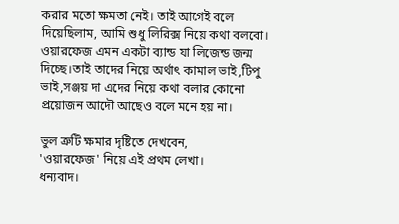করার মতো ক্ষমতা নেই। তাই আগেই বলে দিয়েছিলাম, আমি শুধু লিরিক্স নিয়ে কথা বলবো। ওয়ারফেজ এমন একটা ব্যান্ড যা লিজেন্ড জন্ম দিচ্ছে।তাই তাদের নিয়ে অর্থাৎ কামাল ভাই,টিপু ভাই,সঞ্জয় দা এদের নিয়ে কথা বলার কোনো প্রয়োজন আদৌ আছেও বলে মনে হয় না।

ভুল ত্রুটি ক্ষমার দৃষ্টিতে দেখবেন,
'ওয়ারফেজ' নিয়ে এই প্রথম লেখা।
ধন্যবাদ।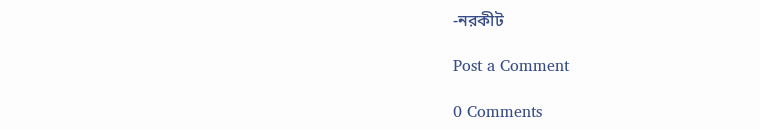-নরকীট

Post a Comment

0 Comments